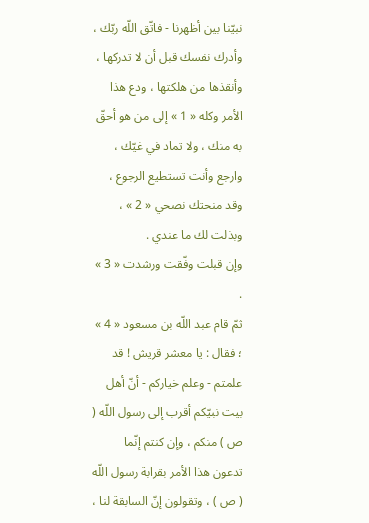نبيّنا بين أظهرنا - فاتّق اللّه ربّك ، وأدرك نفسك قبل أن لا تدركها ، وأنقذها من هلكتها ، ودع هذا الأمر وكله « 1 » إلى من هو أحقّ به منك ، ولا تماد في غيّك ، وارجع وأنت تستطيع الرجوع ، وقد منحتك نصحي « 2 » ، وبذلت لك ما عندي .
وإن قبلت وفّقت ورشدت « 3 » .
ثمّ قام عبد اللّه بن مسعود « 4 » ؛ فقال : يا معشر قريش ! قد علمتم - وعلم خياركم - أنّ أهل بيت نبيّكم أقرب إلى رسول اللّه ( ص ) منكم ، وإن كنتم إنّما تدعون هذا الأمر بقرابة رسول اللّه ( ص ) ، وتقولون إنّ السابقة لنا ،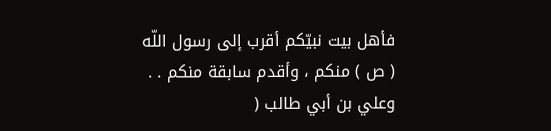فأهل بيت نبيّكم أقرب إلى رسول اللّه ( ص ) منكم ، وأقدم سابقة منكم . . وعلي بن أبي طالب (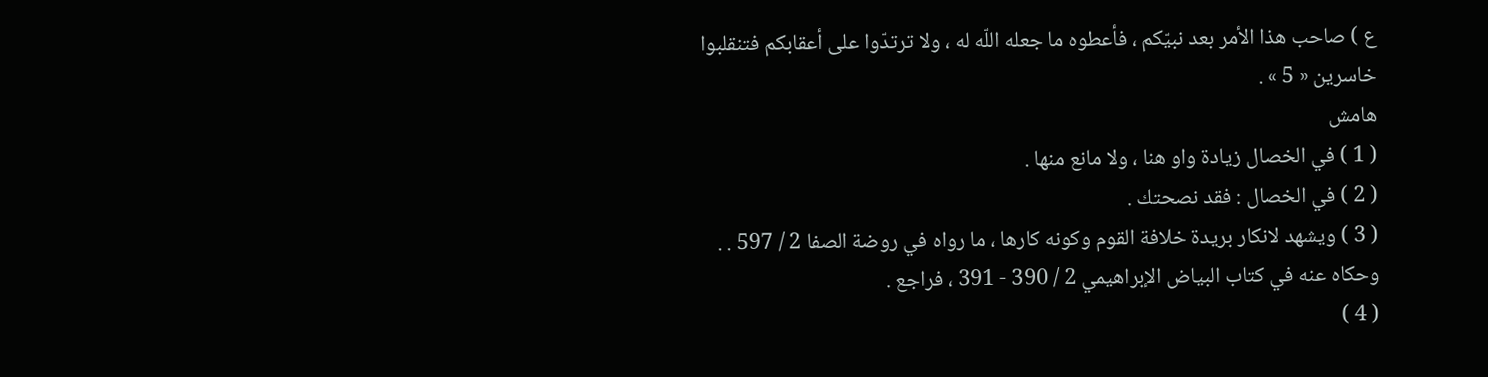ع ) صاحب هذا الأمر بعد نبيّكم ، فأعطوه ما جعله اللّه له ، ولا ترتدّوا على أعقابكم فتنقلبوا خاسرين « 5 » .
هامش
( 1 ) في الخصال زيادة واو هنا ، ولا مانع منها .
( 2 ) في الخصال : فقد نصحتك .
( 3 ) ويشهد لانكار بريدة خلافة القوم وكونه كارها ، ما رواه في روضة الصفا 2 / 597 . .
وحكاه عنه في كتاب البياض الإبراهيمي 2 / 390 - 391 ، فراجع .
( 4 )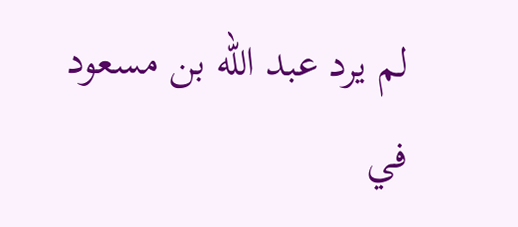لم يرد عبد اللّه بن مسعود في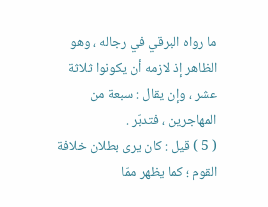ما رواه البرقي في رجاله ، وهو الظاهر إذ لازمه أن يكونوا ثلاثة عشر ، وإن يقال : سبعة من المهاجرين ، فتدبّر .
( 5 ) قيل : كان يرى بطلان خلافة القوم ؛ كما يظهر ممّا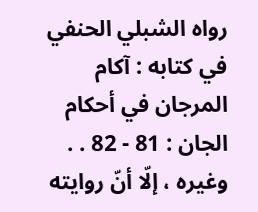رواه الشبلي الحنفي في كتابه : آكام المرجان في أحكام الجان : 81 - 82 . . وغيره ، إلّا أنّ روايته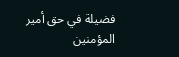فضيلة في حق أمير المؤمنين